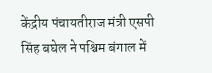केंद्रीय पंचायतीराज मंत्री एसपी सिंह बघेल ने पश्चिम बंगाल में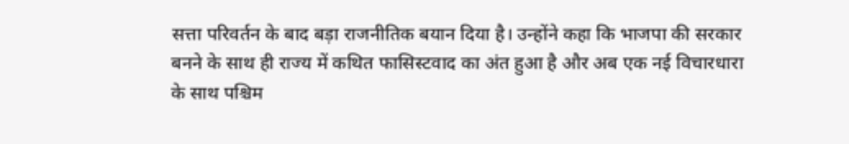सत्ता परिवर्तन के बाद बड़ा राजनीतिक बयान दिया है। उन्होंने कहा कि भाजपा की सरकार बनने के साथ ही राज्य में कथित फासिस्टवाद का अंत हुआ है और अब एक नई विचारधारा के साथ पश्चिम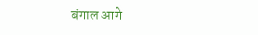बंगाल आगे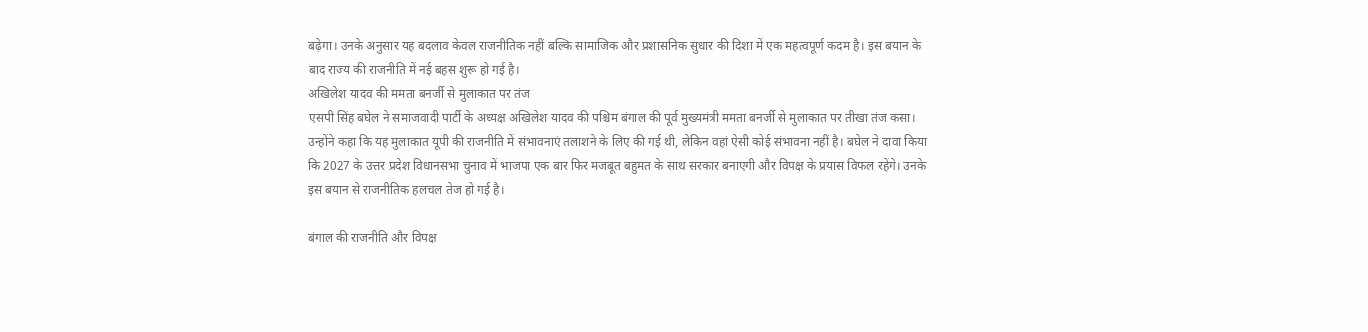बढ़ेगा। उनके अनुसार यह बदलाव केवल राजनीतिक नहीं बल्कि सामाजिक और प्रशासनिक सुधार की दिशा में एक महत्वपूर्ण कदम है। इस बयान के बाद राज्य की राजनीति में नई बहस शुरू हो गई है।
अखिलेश यादव की ममता बनर्जी से मुलाकात पर तंज
एसपी सिंह बघेल ने समाजवादी पार्टी के अध्यक्ष अखिलेश यादव की पश्चिम बंगाल की पूर्व मुख्यमंत्री ममता बनर्जी से मुलाकात पर तीखा तंज कसा। उन्होंने कहा कि यह मुलाकात यूपी की राजनीति में संभावनाएं तलाशने के लिए की गई थी, लेकिन वहां ऐसी कोई संभावना नहीं है। बघेल ने दावा किया कि 2027 के उत्तर प्रदेश विधानसभा चुनाव में भाजपा एक बार फिर मजबूत बहुमत के साथ सरकार बनाएगी और विपक्ष के प्रयास विफल रहेंगे। उनके इस बयान से राजनीतिक हलचल तेज हो गई है।

बंगाल की राजनीति और विपक्ष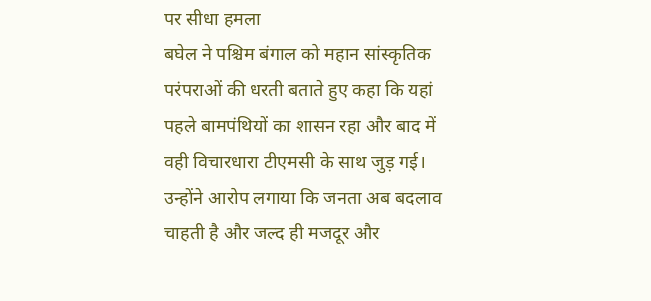पर सीधा हमला
बघेल ने पश्चिम बंगाल को महान सांस्कृतिक परंपराओं की धरती बताते हुए कहा कि यहां पहले बामपंथियों का शासन रहा और बाद में वही विचारधारा टीएमसी के साथ जुड़ गई। उन्होंने आरोप लगाया कि जनता अब बदलाव चाहती है और जल्द ही मजदूर और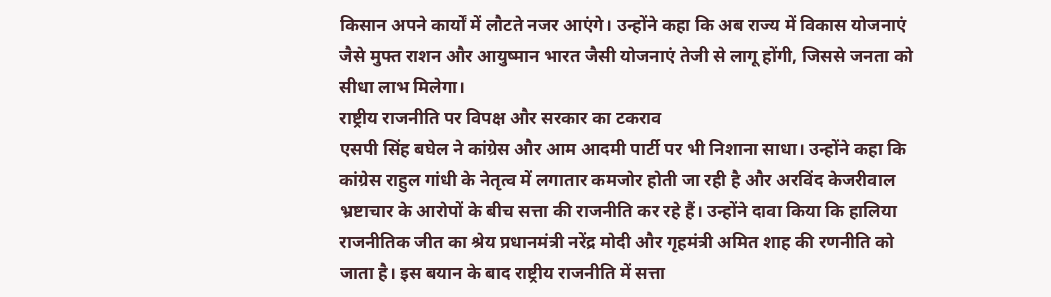किसान अपने कार्यों में लौटते नजर आएंगे। उन्होंने कहा कि अब राज्य में विकास योजनाएं जैसे मुफ्त राशन और आयुष्मान भारत जैसी योजनाएं तेजी से लागू होंगी, जिससे जनता को सीधा लाभ मिलेगा।
राष्ट्रीय राजनीति पर विपक्ष और सरकार का टकराव
एसपी सिंह बघेल ने कांग्रेस और आम आदमी पार्टी पर भी निशाना साधा। उन्होंने कहा कि कांग्रेस राहुल गांधी के नेतृत्व में लगातार कमजोर होती जा रही है और अरविंद केजरीवाल भ्रष्टाचार के आरोपों के बीच सत्ता की राजनीति कर रहे हैं। उन्होंने दावा किया कि हालिया राजनीतिक जीत का श्रेय प्रधानमंत्री नरेंद्र मोदी और गृहमंत्री अमित शाह की रणनीति को जाता है। इस बयान के बाद राष्ट्रीय राजनीति में सत्ता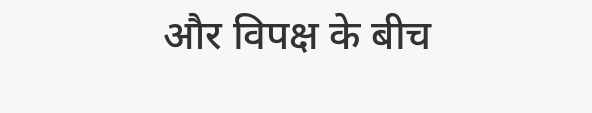और विपक्ष के बीच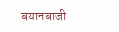बयानबाजी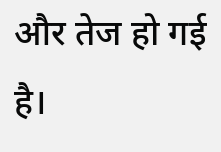और तेज हो गई है।